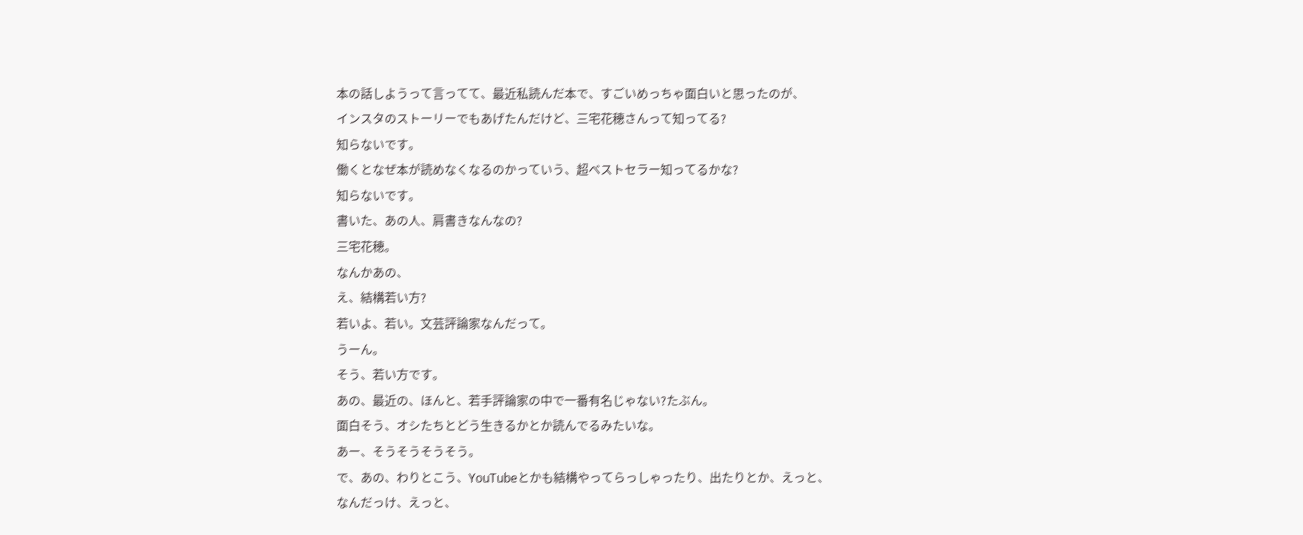本の話しようって言ってて、最近私読んだ本で、すごいめっちゃ面白いと思ったのが、
インスタのストーリーでもあげたんだけど、三宅花穂さんって知ってる?
知らないです。
働くとなぜ本が読めなくなるのかっていう、超ベストセラー知ってるかな?
知らないです。
書いた、あの人、肩書きなんなの?
三宅花穂。
なんかあの、
え、結構若い方?
若いよ、若い。文芸評論家なんだって。
うーん。
そう、若い方です。
あの、最近の、ほんと、若手評論家の中で一番有名じゃない?たぶん。
面白そう、オシたちとどう生きるかとか読んでるみたいな。
あー、そうそうそうそう。
で、あの、わりとこう、YouTubeとかも結構やってらっしゃったり、出たりとか、えっと、
なんだっけ、えっと、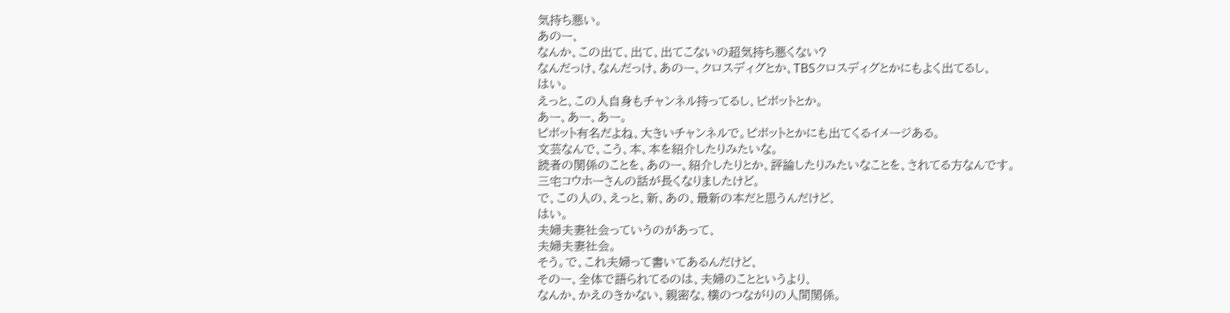気持ち悪い。
あのー、
なんか、この出て、出て、出てこないの超気持ち悪くない?
なんだっけ、なんだっけ、あのー、クロスディグとか、TBSクロスディグとかにもよく出てるし、
はい。
えっと、この人自身もチャンネル持ってるし、ピボットとか。
あー、あー、あー。
ピボット有名だよね、大きいチャンネルで。ピボットとかにも出てくるイメージある。
文芸なんで、こう、本、本を紹介したりみたいな。
読者の関係のことを、あのー、紹介したりとか、評論したりみたいなことを、されてる方なんです。
三宅コウホーさんの話が長くなりましたけど。
で、この人の、えっと、新、あの、最新の本だと思うんだけど、
はい。
夫婦夫妻社会っていうのがあって、
夫婦夫妻社会。
そう。で、これ夫婦って書いてあるんだけど、
そのー、全体で語られてるのは、夫婦のことというより、
なんか、かえのきかない、親密な、横のつながりの人間関係。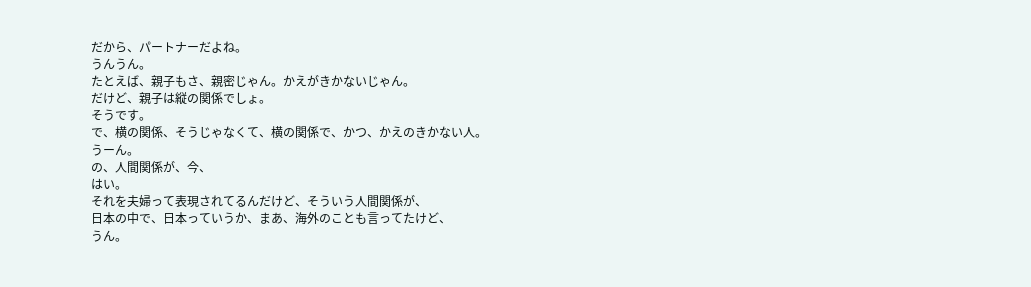だから、パートナーだよね。
うんうん。
たとえば、親子もさ、親密じゃん。かえがきかないじゃん。
だけど、親子は縦の関係でしょ。
そうです。
で、横の関係、そうじゃなくて、横の関係で、かつ、かえのきかない人。
うーん。
の、人間関係が、今、
はい。
それを夫婦って表現されてるんだけど、そういう人間関係が、
日本の中で、日本っていうか、まあ、海外のことも言ってたけど、
うん。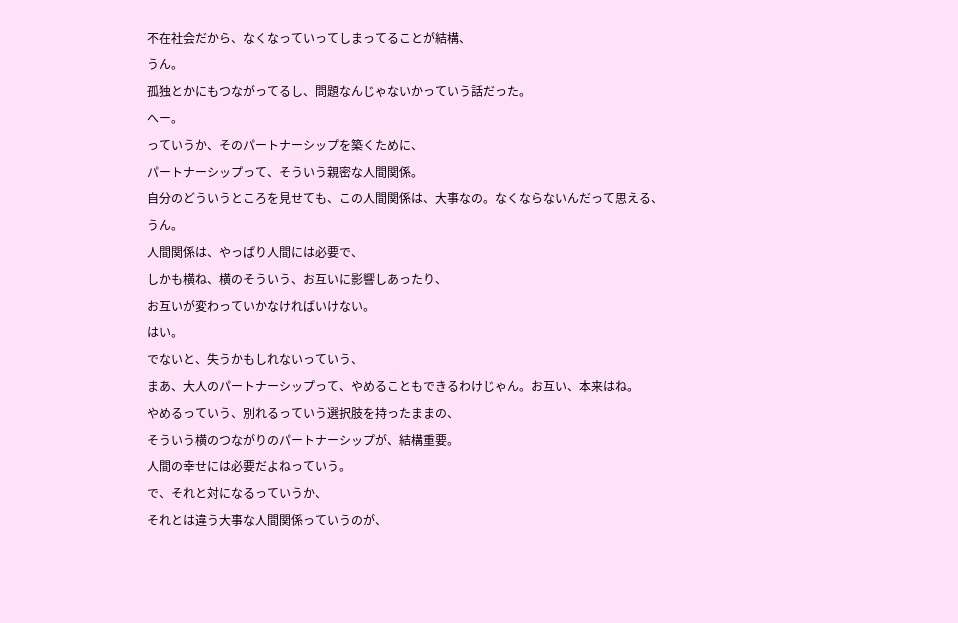不在社会だから、なくなっていってしまってることが結構、
うん。
孤独とかにもつながってるし、問題なんじゃないかっていう話だった。
へー。
っていうか、そのパートナーシップを築くために、
パートナーシップって、そういう親密な人間関係。
自分のどういうところを見せても、この人間関係は、大事なの。なくならないんだって思える、
うん。
人間関係は、やっぱり人間には必要で、
しかも横ね、横のそういう、お互いに影響しあったり、
お互いが変わっていかなければいけない。
はい。
でないと、失うかもしれないっていう、
まあ、大人のパートナーシップって、やめることもできるわけじゃん。お互い、本来はね。
やめるっていう、別れるっていう選択肢を持ったままの、
そういう横のつながりのパートナーシップが、結構重要。
人間の幸せには必要だよねっていう。
で、それと対になるっていうか、
それとは違う大事な人間関係っていうのが、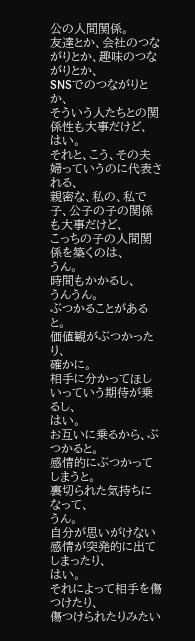公の人間関係。
友達とか、会社のつながりとか、趣味のつながりとか、
SNSでのつながりとか、
そういう人たちとの関係性も大事だけど、
はい。
それと、こう、その夫婦っていうのに代表される、
親密な、私の、私で子、公子の子の関係も大事だけど、
こっちの子の人間関係を築くのは、
うん。
時間もかかるし、
うんうん。
ぶつかることがあると。
価値観がぶつかったり、
確かに。
相手に分かってほしいっていう期待が乗るし、
はい。
お互いに乗るから、ぶつかると。
感情的にぶつかってしまうと。
裏切られた気持ちになって、
うん。
自分が思いがけない感情が突発的に出てしまったり、
はい。
それによって相手を傷つけたり、
傷つけられたりみたい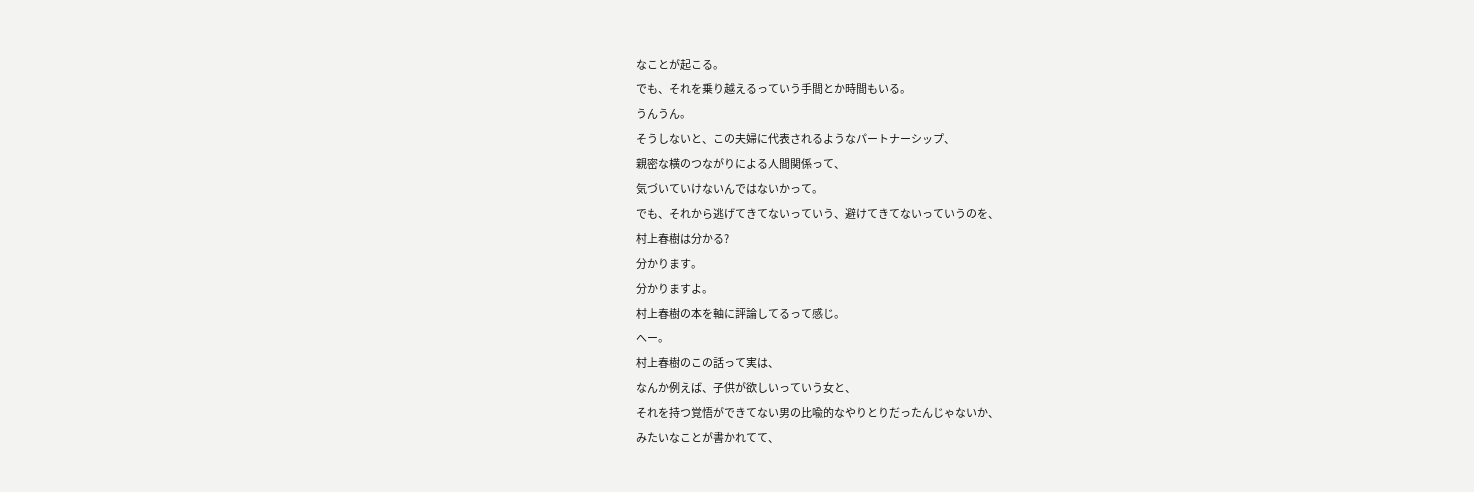なことが起こる。
でも、それを乗り越えるっていう手間とか時間もいる。
うんうん。
そうしないと、この夫婦に代表されるようなパートナーシップ、
親密な横のつながりによる人間関係って、
気づいていけないんではないかって。
でも、それから逃げてきてないっていう、避けてきてないっていうのを、
村上春樹は分かる?
分かります。
分かりますよ。
村上春樹の本を軸に評論してるって感じ。
へー。
村上春樹のこの話って実は、
なんか例えば、子供が欲しいっていう女と、
それを持つ覚悟ができてない男の比喩的なやりとりだったんじゃないか、
みたいなことが書かれてて、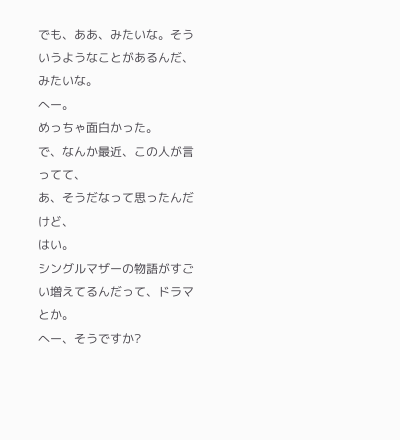でも、ああ、みたいな。そういうようなことがあるんだ、みたいな。
へー。
めっちゃ面白かった。
で、なんか最近、この人が言ってて、
あ、そうだなって思ったんだけど、
はい。
シングルマザーの物語がすごい増えてるんだって、ドラマとか。
へー、そうですか?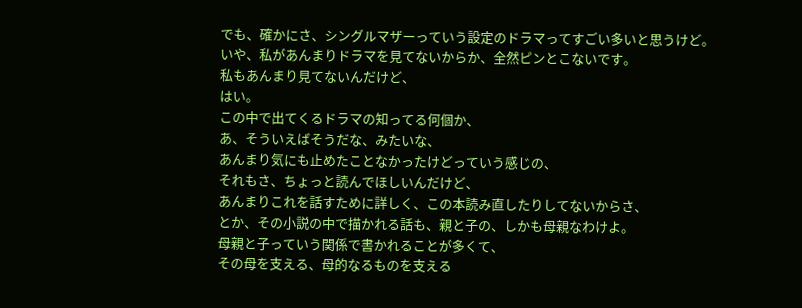でも、確かにさ、シングルマザーっていう設定のドラマってすごい多いと思うけど。
いや、私があんまりドラマを見てないからか、全然ピンとこないです。
私もあんまり見てないんだけど、
はい。
この中で出てくるドラマの知ってる何個か、
あ、そういえばそうだな、みたいな、
あんまり気にも止めたことなかったけどっていう感じの、
それもさ、ちょっと読んでほしいんだけど、
あんまりこれを話すために詳しく、この本読み直したりしてないからさ、
とか、その小説の中で描かれる話も、親と子の、しかも母親なわけよ。
母親と子っていう関係で書かれることが多くて、
その母を支える、母的なるものを支える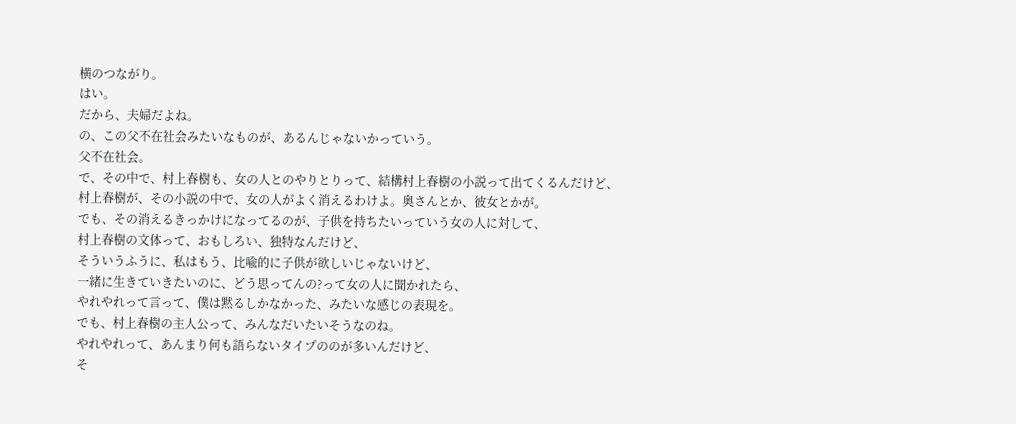横のつながり。
はい。
だから、夫婦だよね。
の、この父不在社会みたいなものが、あるんじゃないかっていう。
父不在社会。
で、その中で、村上春樹も、女の人とのやりとりって、結構村上春樹の小説って出てくるんだけど、
村上春樹が、その小説の中で、女の人がよく消えるわけよ。奥さんとか、彼女とかが。
でも、その消えるきっかけになってるのが、子供を持ちたいっていう女の人に対して、
村上春樹の文体って、おもしろい、独特なんだけど、
そういうふうに、私はもう、比喩的に子供が欲しいじゃないけど、
一緒に生きていきたいのに、どう思ってんの?って女の人に聞かれたら、
やれやれって言って、僕は黙るしかなかった、みたいな感じの表現を。
でも、村上春樹の主人公って、みんなだいたいそうなのね。
やれやれって、あんまり何も語らないタイプののが多いんだけど、
そ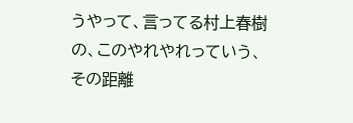うやって、言ってる村上春樹の、このやれやれっていう、その距離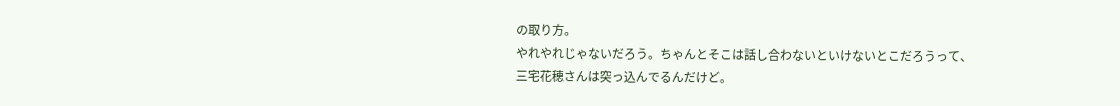の取り方。
やれやれじゃないだろう。ちゃんとそこは話し合わないといけないとこだろうって、
三宅花穂さんは突っ込んでるんだけど。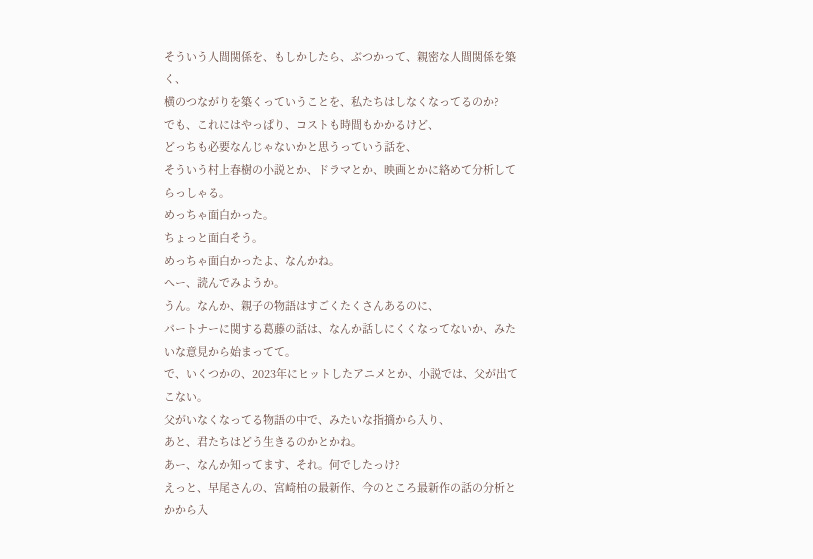そういう人間関係を、もしかしたら、ぶつかって、親密な人間関係を築く、
横のつながりを築くっていうことを、私たちはしなくなってるのか?
でも、これにはやっぱり、コストも時間もかかるけど、
どっちも必要なんじゃないかと思うっていう話を、
そういう村上春樹の小説とか、ドラマとか、映画とかに絡めて分析してらっしゃる。
めっちゃ面白かった。
ちょっと面白そう。
めっちゃ面白かったよ、なんかね。
へー、読んでみようか。
うん。なんか、親子の物語はすごくたくさんあるのに、
パートナーに関する葛藤の話は、なんか話しにくくなってないか、みたいな意見から始まってて。
で、いくつかの、2023年にヒットしたアニメとか、小説では、父が出てこない。
父がいなくなってる物語の中で、みたいな指摘から入り、
あと、君たちはどう生きるのかとかね。
あー、なんか知ってます、それ。何でしたっけ?
えっと、早尾さんの、宮崎柏の最新作、今のところ最新作の話の分析とかから入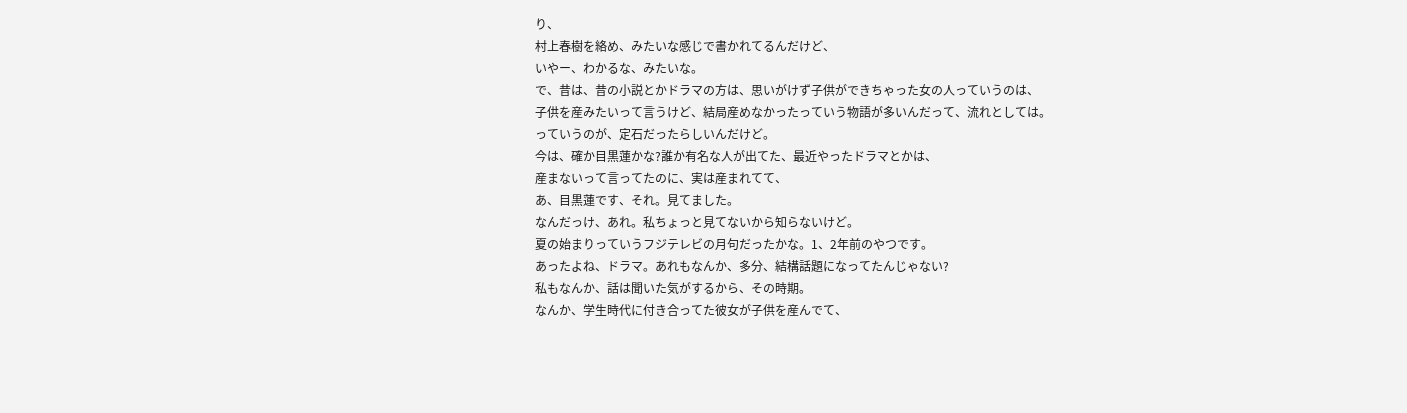り、
村上春樹を絡め、みたいな感じで書かれてるんだけど、
いやー、わかるな、みたいな。
で、昔は、昔の小説とかドラマの方は、思いがけず子供ができちゃった女の人っていうのは、
子供を産みたいって言うけど、結局産めなかったっていう物語が多いんだって、流れとしては。
っていうのが、定石だったらしいんだけど。
今は、確か目黒蓮かな?誰か有名な人が出てた、最近やったドラマとかは、
産まないって言ってたのに、実は産まれてて、
あ、目黒蓮です、それ。見てました。
なんだっけ、あれ。私ちょっと見てないから知らないけど。
夏の始まりっていうフジテレビの月句だったかな。1、2年前のやつです。
あったよね、ドラマ。あれもなんか、多分、結構話題になってたんじゃない?
私もなんか、話は聞いた気がするから、その時期。
なんか、学生時代に付き合ってた彼女が子供を産んでて、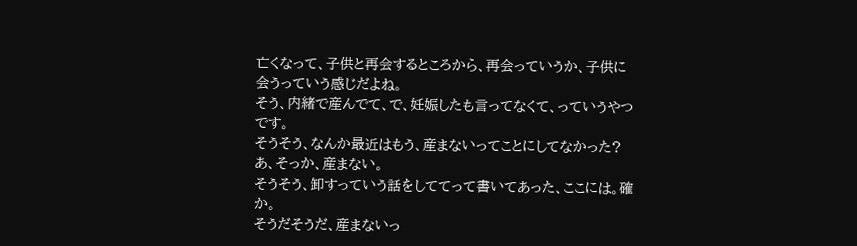亡くなって、子供と再会するところから、再会っていうか、子供に会うっていう感じだよね。
そう、内緒で産んでて、で、妊娠したも言ってなくて、っていうやつです。
そうそう、なんか最近はもう、産まないってことにしてなかった?
あ、そっか、産まない。
そうそう、卸すっていう話をしててって書いてあった、ここには。確か。
そうだそうだ、産まないっ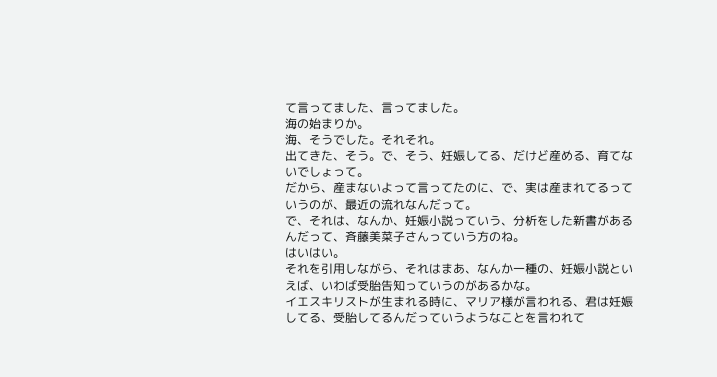て言ってました、言ってました。
海の始まりか。
海、そうでした。それそれ。
出てきた、そう。で、そう、妊娠してる、だけど産める、育てないでしょって。
だから、産まないよって言ってたのに、で、実は産まれてるっていうのが、最近の流れなんだって。
で、それは、なんか、妊娠小説っていう、分析をした新書があるんだって、斉藤美菜子さんっていう方のね。
はいはい。
それを引用しながら、それはまあ、なんか一種の、妊娠小説といえば、いわば受胎告知っていうのがあるかな。
イエスキリストが生まれる時に、マリア様が言われる、君は妊娠してる、受胎してるんだっていうようなことを言われて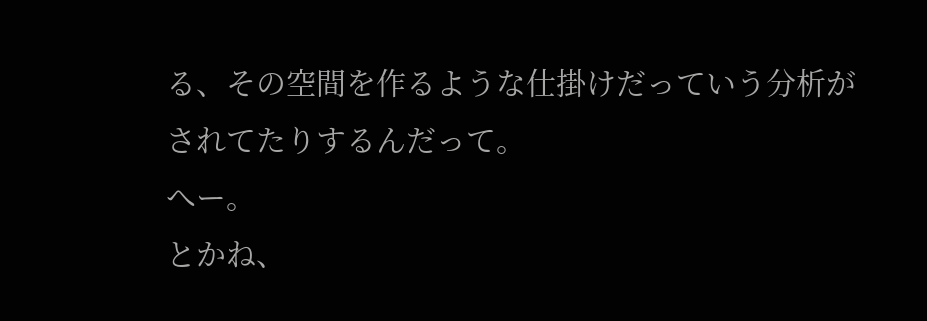る、その空間を作るような仕掛けだっていう分析がされてたりするんだって。
へー。
とかね、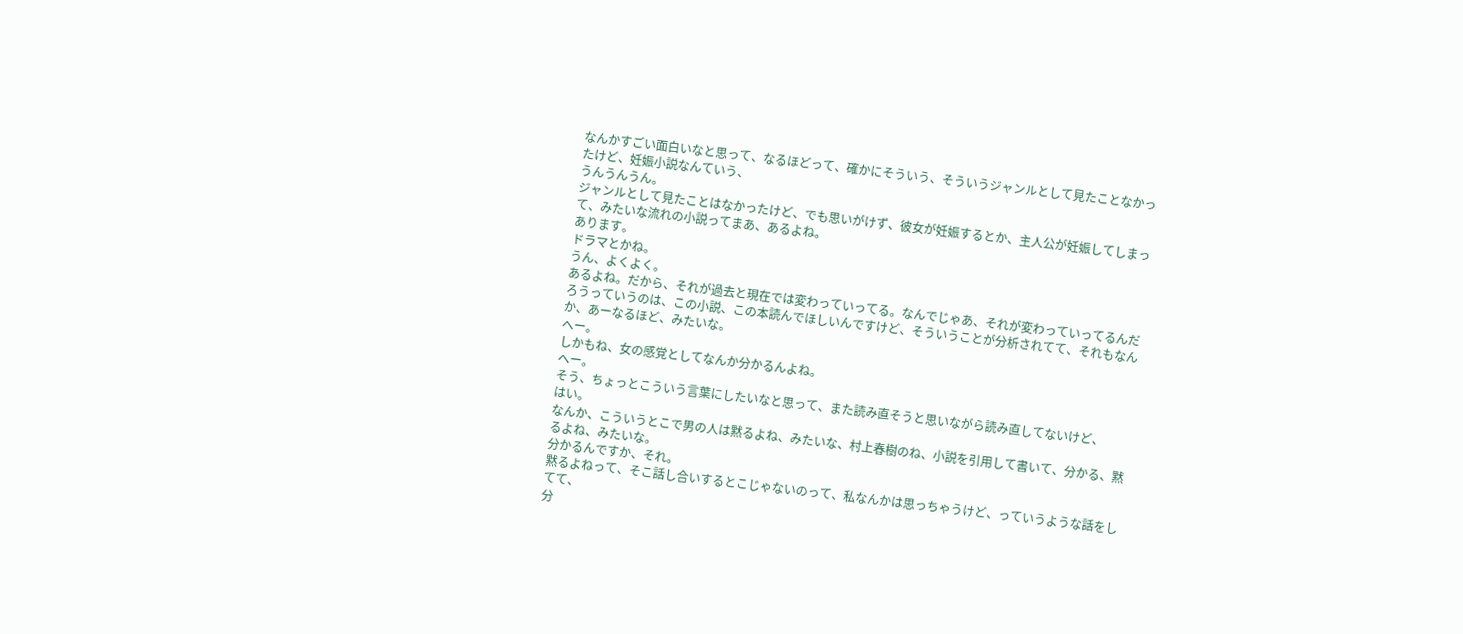なんかすごい面白いなと思って、なるほどって、確かにそういう、そういうジャンルとして見たことなかったけど、妊娠小説なんていう、
うんうんうん。
ジャンルとして見たことはなかったけど、でも思いがけず、彼女が妊娠するとか、主人公が妊娠してしまって、みたいな流れの小説ってまあ、あるよね。
あります。
ドラマとかね。
うん、よくよく。
あるよね。だから、それが過去と現在では変わっていってる。なんでじゃあ、それが変わっていってるんだろうっていうのは、この小説、この本読んでほしいんですけど、そういうことが分析されてて、それもなんか、あーなるほど、みたいな。
へー。
しかもね、女の感覚としてなんか分かるんよね。
へー。
そう、ちょっとこういう言葉にしたいなと思って、また読み直そうと思いながら読み直してないけど、
はい。
なんか、こういうとこで男の人は黙るよね、みたいな、村上春樹のね、小説を引用して書いて、分かる、黙るよね、みたいな。
分かるんですか、それ。
黙るよねって、そこ話し合いするとこじゃないのって、私なんかは思っちゃうけど、っていうような話をしてて、
分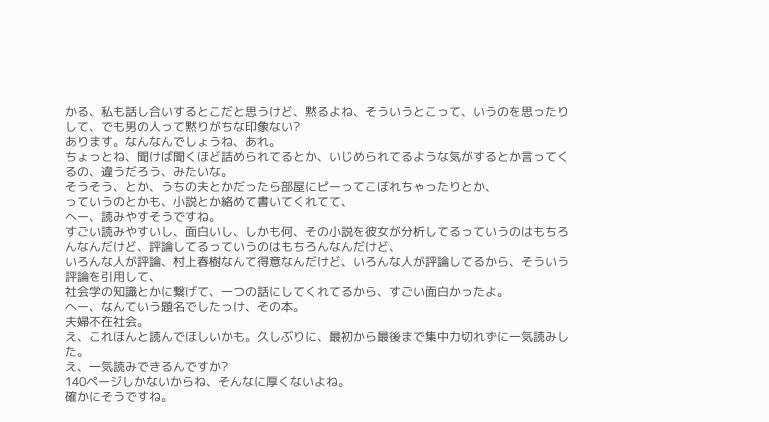かる、私も話し合いするとこだと思うけど、黙るよね、そういうとこって、いうのを思ったりして、でも男の人って黙りがちな印象ない?
あります。なんなんでしょうね、あれ。
ちょっとね、聞けば聞くほど詰められてるとか、いじめられてるような気がするとか言ってくるの、違うだろう、みたいな。
そうそう、とか、うちの夫とかだったら部屋にピーってこぼれちゃったりとか、
っていうのとかも、小説とか絡めて書いてくれてて、
へー、読みやすそうですね。
すごい読みやすいし、面白いし、しかも何、その小説を彼女が分析してるっていうのはもちろんなんだけど、評論してるっていうのはもちろんなんだけど、
いろんな人が評論、村上春樹なんて得意なんだけど、いろんな人が評論してるから、そういう評論を引用して、
社会学の知識とかに繋げて、一つの話にしてくれてるから、すごい面白かったよ。
へー、なんていう題名でしたっけ、その本。
夫婦不在社会。
え、これほんと読んでほしいかも。久しぶりに、最初から最後まで集中力切れずに一気読みした。
え、一気読みできるんですか?
140ページしかないからね、そんなに厚くないよね。
確かにそうですね。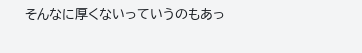そんなに厚くないっていうのもあっ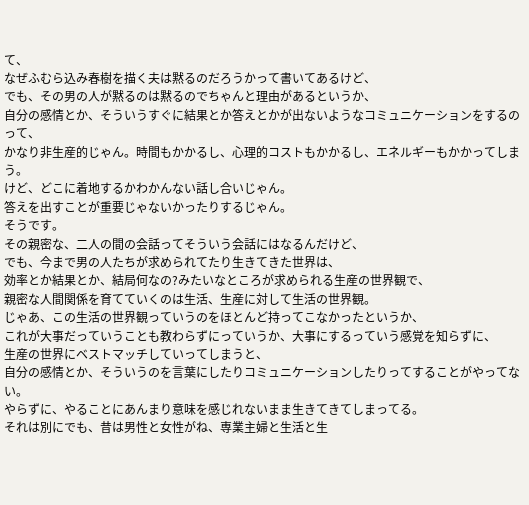て、
なぜふむら込み春樹を描く夫は黙るのだろうかって書いてあるけど、
でも、その男の人が黙るのは黙るのでちゃんと理由があるというか、
自分の感情とか、そういうすぐに結果とか答えとかが出ないようなコミュニケーションをするのって、
かなり非生産的じゃん。時間もかかるし、心理的コストもかかるし、エネルギーもかかってしまう。
けど、どこに着地するかわかんない話し合いじゃん。
答えを出すことが重要じゃないかったりするじゃん。
そうです。
その親密な、二人の間の会話ってそういう会話にはなるんだけど、
でも、今まで男の人たちが求められてたり生きてきた世界は、
効率とか結果とか、結局何なの?みたいなところが求められる生産の世界観で、
親密な人間関係を育てていくのは生活、生産に対して生活の世界観。
じゃあ、この生活の世界観っていうのをほとんど持ってこなかったというか、
これが大事だっていうことも教わらずにっていうか、大事にするっていう感覚を知らずに、
生産の世界にベストマッチしていってしまうと、
自分の感情とか、そういうのを言葉にしたりコミュニケーションしたりってすることがやってない。
やらずに、やることにあんまり意味を感じれないまま生きてきてしまってる。
それは別にでも、昔は男性と女性がね、専業主婦と生活と生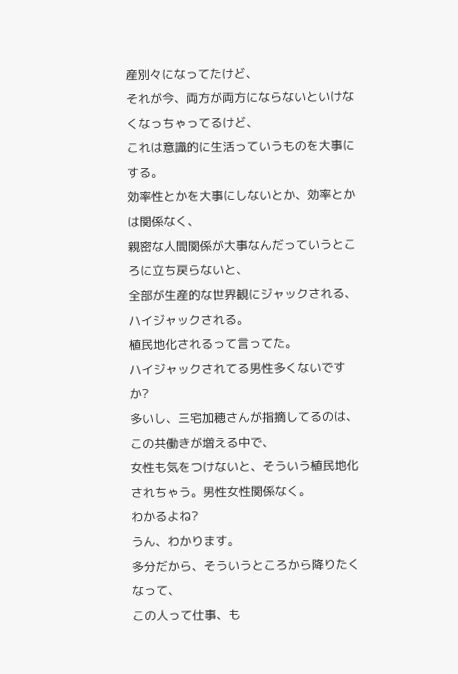産別々になってたけど、
それが今、両方が両方にならないといけなくなっちゃってるけど、
これは意識的に生活っていうものを大事にする。
効率性とかを大事にしないとか、効率とかは関係なく、
親密な人間関係が大事なんだっていうところに立ち戻らないと、
全部が生産的な世界観にジャックされる、ハイジャックされる。
植民地化されるって言ってた。
ハイジャックされてる男性多くないですか?
多いし、三宅加穂さんが指摘してるのは、この共働きが増える中で、
女性も気をつけないと、そういう植民地化されちゃう。男性女性関係なく。
わかるよね?
うん、わかります。
多分だから、そういうところから降りたくなって、
この人って仕事、も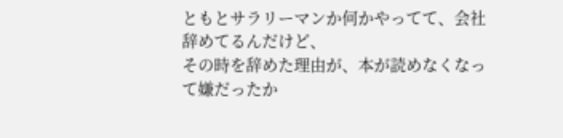ともとサラリーマンか何かやってて、会社辞めてるんだけど、
その時を辞めた理由が、本が読めなくなって嫌だったか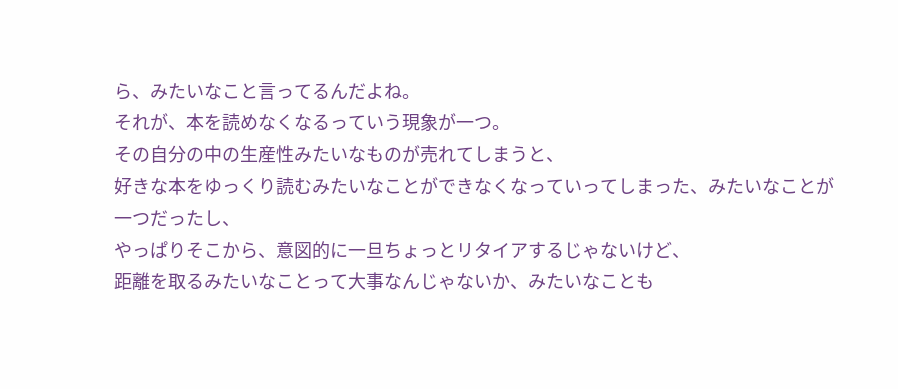ら、みたいなこと言ってるんだよね。
それが、本を読めなくなるっていう現象が一つ。
その自分の中の生産性みたいなものが売れてしまうと、
好きな本をゆっくり読むみたいなことができなくなっていってしまった、みたいなことが一つだったし、
やっぱりそこから、意図的に一旦ちょっとリタイアするじゃないけど、
距離を取るみたいなことって大事なんじゃないか、みたいなことも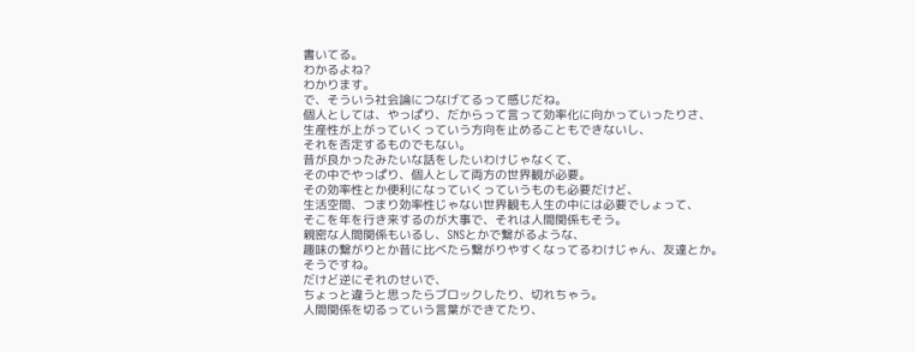書いてる。
わかるよね?
わかります。
で、そういう社会論につなげてるって感じだね。
個人としては、やっぱり、だからって言って効率化に向かっていったりさ、
生産性が上がっていくっていう方向を止めることもできないし、
それを否定するものでもない。
昔が良かったみたいな話をしたいわけじゃなくて、
その中でやっぱり、個人として両方の世界観が必要。
その効率性とか便利になっていくっていうものも必要だけど、
生活空間、つまり効率性じゃない世界観も人生の中には必要でしょって、
そこを年を行き来するのが大事で、それは人間関係もそう。
親密な人間関係もいるし、SNSとかで繋がるような、
趣味の繋がりとか昔に比べたら繋がりやすくなってるわけじゃん、友達とか。
そうですね。
だけど逆にそれのせいで、
ちょっと違うと思ったらブロックしたり、切れちゃう。
人間関係を切るっていう言葉ができてたり、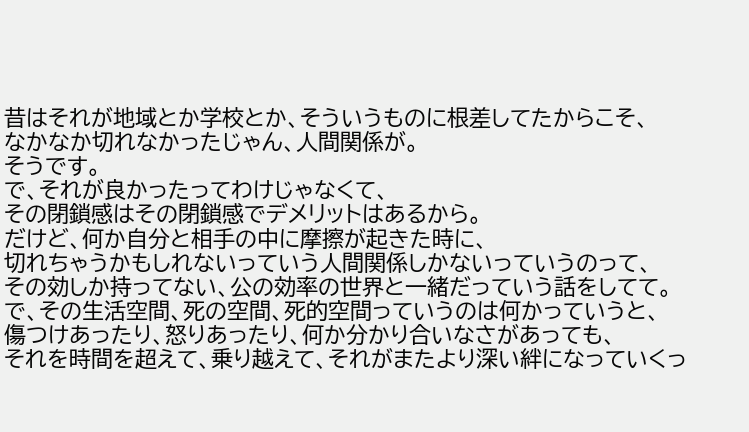昔はそれが地域とか学校とか、そういうものに根差してたからこそ、
なかなか切れなかったじゃん、人間関係が。
そうです。
で、それが良かったってわけじゃなくて、
その閉鎖感はその閉鎖感でデメリットはあるから。
だけど、何か自分と相手の中に摩擦が起きた時に、
切れちゃうかもしれないっていう人間関係しかないっていうのって、
その効しか持ってない、公の効率の世界と一緒だっていう話をしてて。
で、その生活空間、死の空間、死的空間っていうのは何かっていうと、
傷つけあったり、怒りあったり、何か分かり合いなさがあっても、
それを時間を超えて、乗り越えて、それがまたより深い絆になっていくっ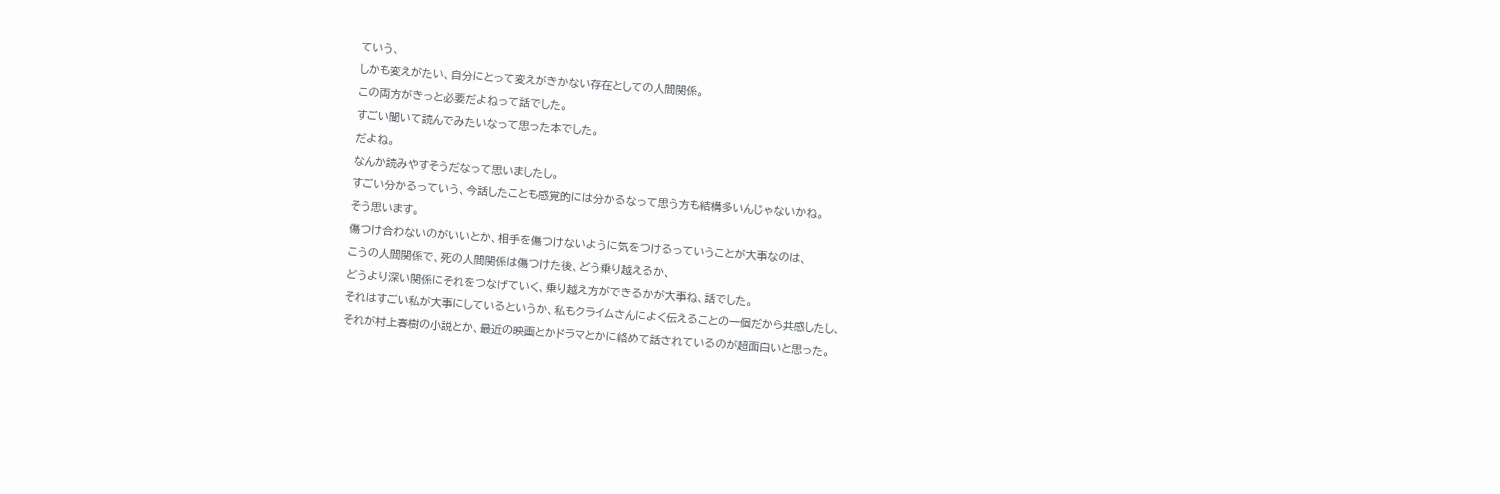ていう、
しかも変えがたい、自分にとって変えがきかない存在としての人間関係。
この両方がきっと必要だよねって話でした。
すごい聞いて読んでみたいなって思った本でした。
だよね。
なんか読みやすそうだなって思いましたし。
すごい分かるっていう、今話したことも感覚的には分かるなって思う方も結構多いんじゃないかね。
そう思います。
傷つけ合わないのがいいとか、相手を傷つけないように気をつけるっていうことが大事なのは、
こうの人間関係で、死の人間関係は傷つけた後、どう乗り越えるか、
どうより深い関係にそれをつなげていく、乗り越え方ができるかが大事ね、話でした。
それはすごい私が大事にしているというか、私もクライムさんによく伝えることの一個だから共感したし、
それが村上春樹の小説とか、最近の映画とかドラマとかに絡めて話されているのが超面白いと思った。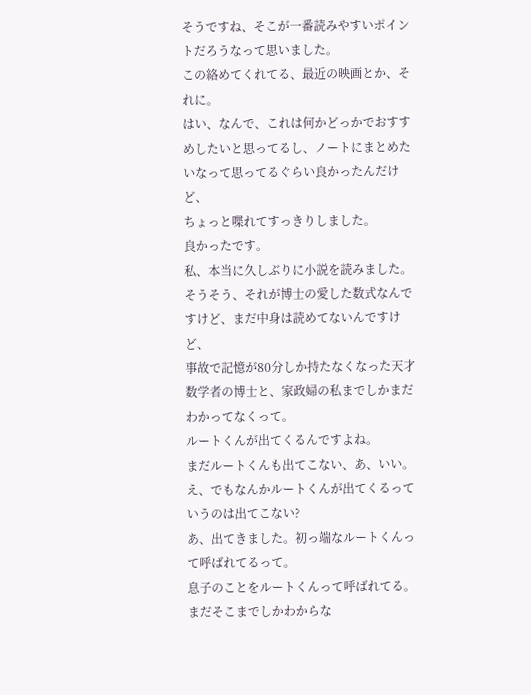そうですね、そこが一番読みやすいポイントだろうなって思いました。
この絡めてくれてる、最近の映画とか、それに。
はい、なんで、これは何かどっかでおすすめしたいと思ってるし、ノートにまとめたいなって思ってるぐらい良かったんだけど、
ちょっと喋れてすっきりしました。
良かったです。
私、本当に久しぶりに小説を読みました。
そうそう、それが博士の愛した数式なんですけど、まだ中身は読めてないんですけど、
事故で記憶が80分しか持たなくなった天才数学者の博士と、家政婦の私までしかまだわかってなくって。
ルートくんが出てくるんですよね。
まだルートくんも出てこない、あ、いい。
え、でもなんかルートくんが出てくるっていうのは出てこない?
あ、出てきました。初っ端なルートくんって呼ばれてるって。
息子のことをルートくんって呼ばれてる。
まだそこまでしかわからな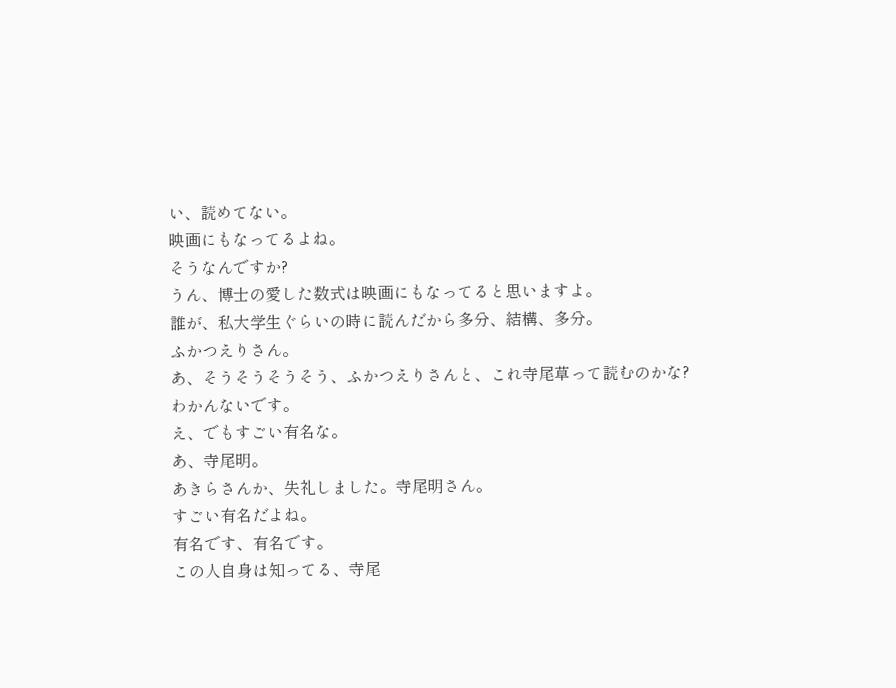い、読めてない。
映画にもなってるよね。
そうなんですか?
うん、博士の愛した数式は映画にもなってると思いますよ。
誰が、私大学生ぐらいの時に読んだから多分、結構、多分。
ふかつえりさん。
あ、そうそうそうそう、ふかつえりさんと、これ寺尾草って読むのかな?
わかんないです。
え、でもすごい有名な。
あ、寺尾明。
あきらさんか、失礼しました。寺尾明さん。
すごい有名だよね。
有名です、有名です。
この人自身は知ってる、寺尾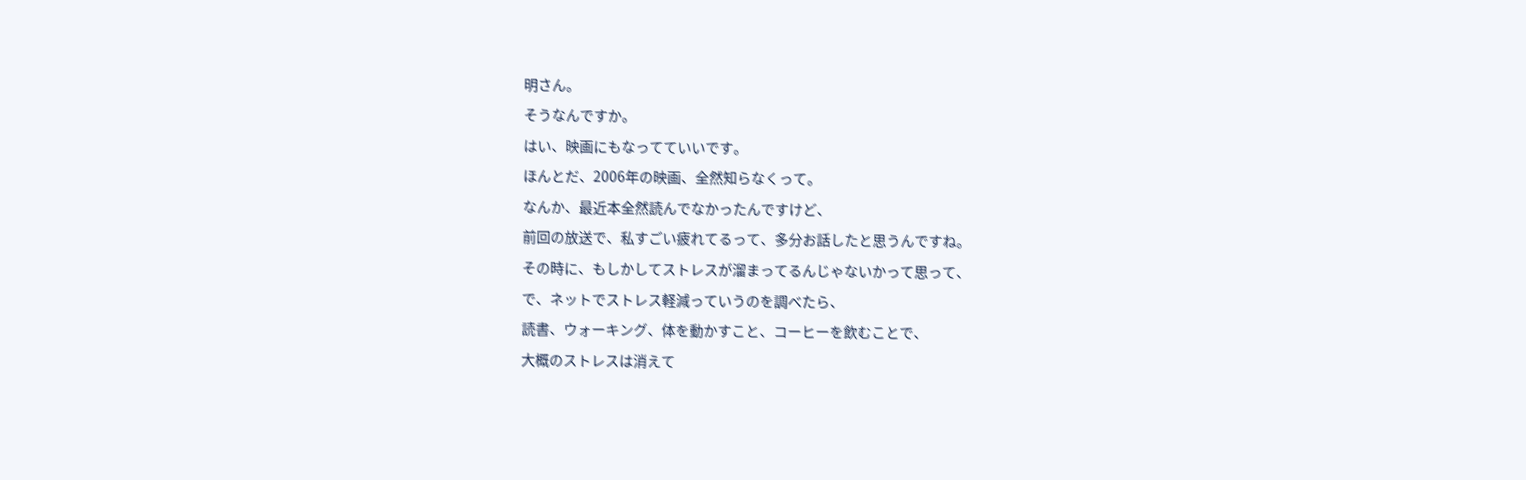明さん。
そうなんですか。
はい、映画にもなってていいです。
ほんとだ、2006年の映画、全然知らなくって。
なんか、最近本全然読んでなかったんですけど、
前回の放送で、私すごい疲れてるって、多分お話したと思うんですね。
その時に、もしかしてストレスが溜まってるんじゃないかって思って、
で、ネットでストレス軽減っていうのを調べたら、
読書、ウォーキング、体を動かすこと、コーヒーを飲むことで、
大概のストレスは消えて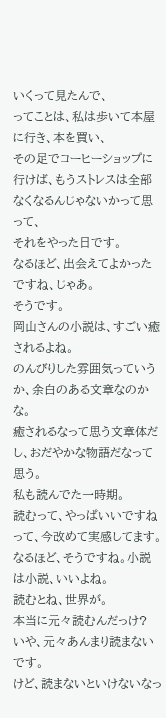いくって見たんで、
ってことは、私は歩いて本屋に行き、本を買い、
その足でコーヒーショップに行けば、もうストレスは全部なくなるんじゃないかって思って、
それをやった日です。
なるほど、出会えてよかったですね、じゃあ。
そうです。
岡山さんの小説は、すごい癒されるよね。
のんびりした雰囲気っていうか、余白のある文章なのかな。
癒されるなって思う文章体だし、おだやかな物語だなって思う。
私も読んでた一時期。
読むって、やっぱいいですねって、今改めて実感してます。
なるほど、そうですね。小説は小説、いいよね。
読むとね、世界が。
本当に元々読むんだっけ?
いや、元々あんまり読まないです。
けど、読まないといけないなっ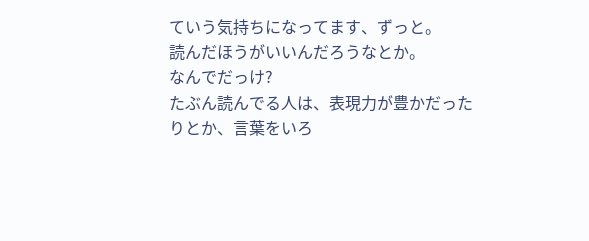ていう気持ちになってます、ずっと。
読んだほうがいいんだろうなとか。
なんでだっけ?
たぶん読んでる人は、表現力が豊かだったりとか、言葉をいろ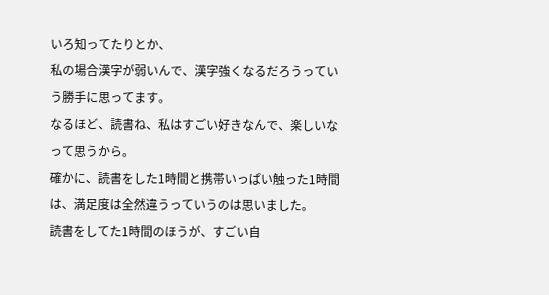いろ知ってたりとか、
私の場合漢字が弱いんで、漢字強くなるだろうっていう勝手に思ってます。
なるほど、読書ね、私はすごい好きなんで、楽しいなって思うから。
確かに、読書をした1時間と携帯いっぱい触った1時間は、満足度は全然違うっていうのは思いました。
読書をしてた1時間のほうが、すごい自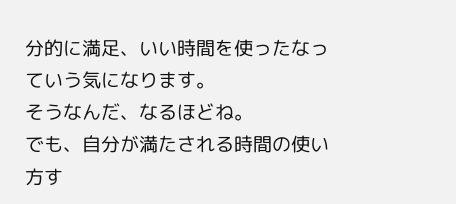分的に満足、いい時間を使ったなっていう気になります。
そうなんだ、なるほどね。
でも、自分が満たされる時間の使い方す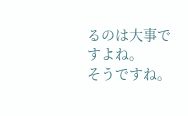るのは大事ですよね。
そうですね。